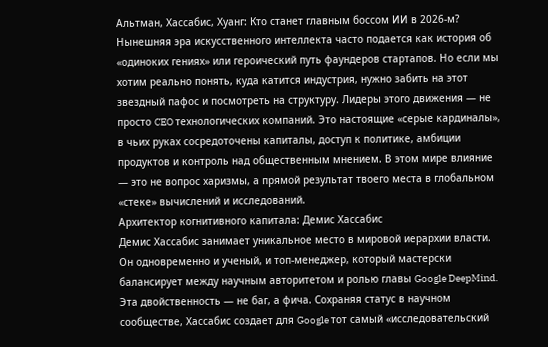Альтман, Хассабис, Хуанг: Кто станет главным боссом ИИ в 2026-м?
Нынешняя эра искусственного интеллекта часто подается как история об «одиноких гениях» или героический путь фаундеров стартапов. Но если мы хотим реально понять, куда катится индустрия, нужно забить на этот звездный пафос и посмотреть на структуру. Лидеры этого движения — не просто CEO технологических компаний. Это настоящие «серые кардиналы», в чьих руках сосредоточены капиталы, доступ к политике, амбиции продуктов и контроль над общественным мнением. В этом мире влияние — это не вопрос харизмы, а прямой результат твоего места в глобальном «стеке» вычислений и исследований.
Архитектор когнитивного капитала: Демис Хассабис
Демис Хассабис занимает уникальное место в мировой иерархии власти. Он одновременно и ученый, и топ-менеджер, который мастерски балансирует между научным авторитетом и ролью главы Google DeepMind. Эта двойственность — не баг, а фича. Сохраняя статус в научном сообществе, Хассабис создает для Google тот самый «исследовательский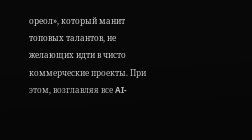ореол», который манит топовых талантов, не желающих идти в чисто коммерческие проекты. При этом, возглавляя все AI-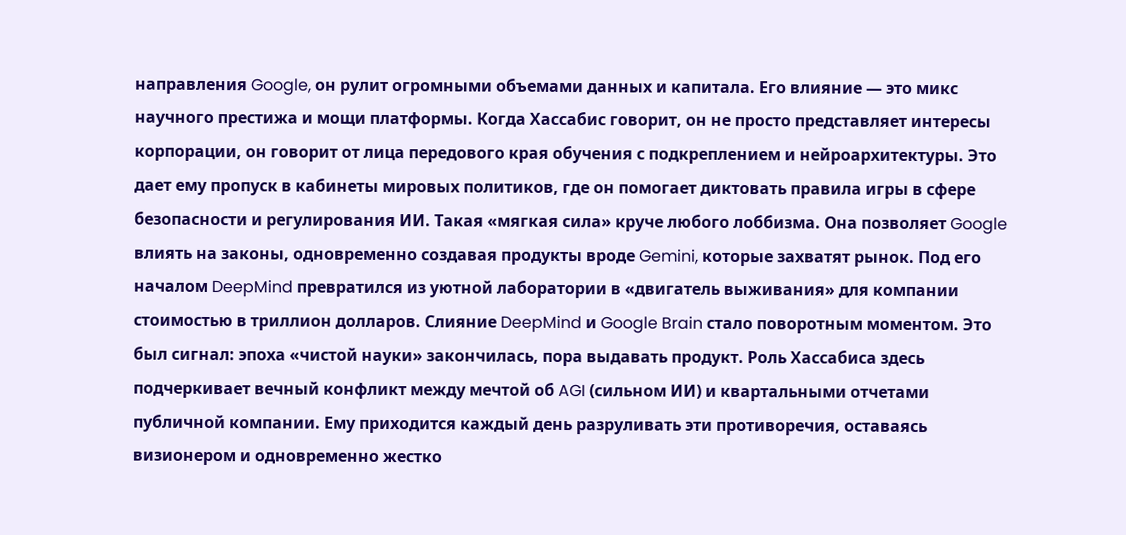направления Google, он рулит огромными объемами данных и капитала. Его влияние — это микс научного престижа и мощи платформы. Когда Хассабис говорит, он не просто представляет интересы корпорации, он говорит от лица передового края обучения с подкреплением и нейроархитектуры. Это дает ему пропуск в кабинеты мировых политиков, где он помогает диктовать правила игры в сфере безопасности и регулирования ИИ. Такая «мягкая сила» круче любого лоббизма. Она позволяет Google влиять на законы, одновременно создавая продукты вроде Gemini, которые захватят рынок. Под его началом DeepMind превратился из уютной лаборатории в «двигатель выживания» для компании стоимостью в триллион долларов. Слияние DeepMind и Google Brain стало поворотным моментом. Это был сигнал: эпоха «чистой науки» закончилась, пора выдавать продукт. Роль Хассабиса здесь подчеркивает вечный конфликт между мечтой об AGI (сильном ИИ) и квартальными отчетами публичной компании. Ему приходится каждый день разруливать эти противоречия, оставаясь визионером и одновременно жестко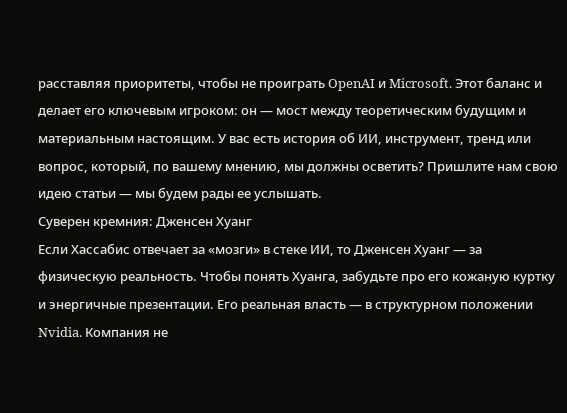расставляя приоритеты, чтобы не проиграть OpenAI и Microsoft. Этот баланс и делает его ключевым игроком: он — мост между теоретическим будущим и материальным настоящим. У вас есть история об ИИ, инструмент, тренд или вопрос, который, по вашему мнению, мы должны осветить? Пришлите нам свою идею статьи — мы будем рады ее услышать.
Суверен кремния: Дженсен Хуанг
Если Хассабис отвечает за «мозги» в стеке ИИ, то Дженсен Хуанг — за физическую реальность. Чтобы понять Хуанга, забудьте про его кожаную куртку и энергичные презентации. Его реальная власть — в структурном положении Nvidia. Компания не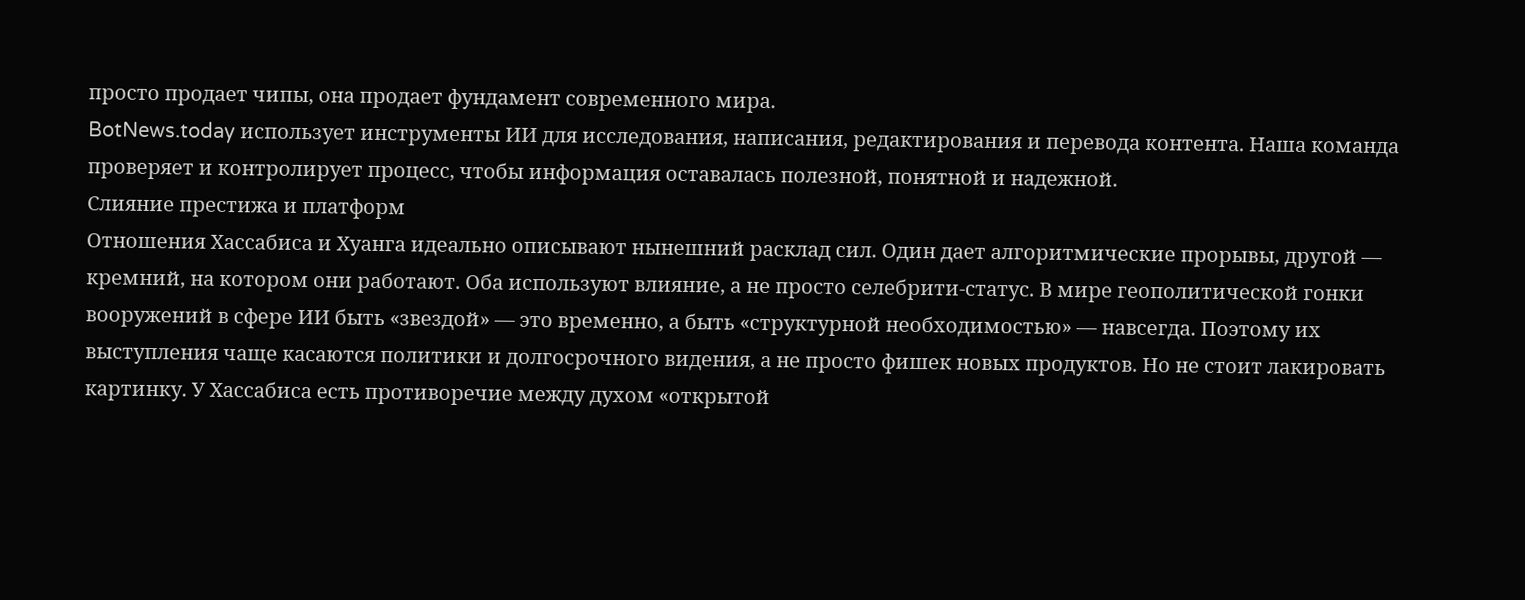просто продает чипы, она продает фундамент современного мира.
BotNews.today использует инструменты ИИ для исследования, написания, редактирования и перевода контента. Наша команда проверяет и контролирует процесс, чтобы информация оставалась полезной, понятной и надежной.
Слияние престижа и платформ
Отношения Хассабиса и Хуанга идеально описывают нынешний расклад сил. Один дает алгоритмические прорывы, другой — кремний, на котором они работают. Оба используют влияние, а не просто селебрити-статус. В мире геополитической гонки вооружений в сфере ИИ быть «звездой» — это временно, а быть «структурной необходимостью» — навсегда. Поэтому их выступления чаще касаются политики и долгосрочного видения, а не просто фишек новых продуктов. Но не стоит лакировать картинку. У Хассабиса есть противоречие между духом «открытой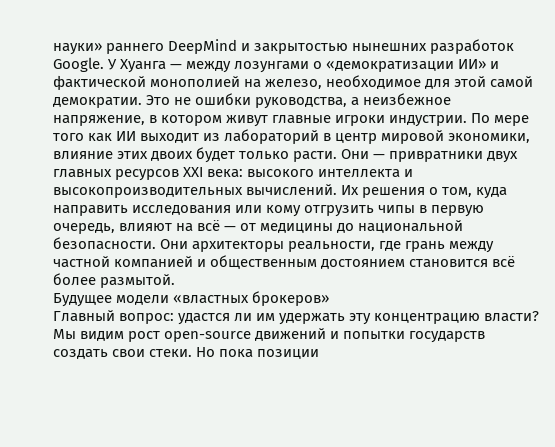науки» раннего DeepMind и закрытостью нынешних разработок Google. У Хуанга — между лозунгами о «демократизации ИИ» и фактической монополией на железо, необходимое для этой самой демократии. Это не ошибки руководства, а неизбежное напряжение, в котором живут главные игроки индустрии. По мере того как ИИ выходит из лабораторий в центр мировой экономики, влияние этих двоих будет только расти. Они — привратники двух главных ресурсов XXI века: высокого интеллекта и высокопроизводительных вычислений. Их решения о том, куда направить исследования или кому отгрузить чипы в первую очередь, влияют на всё — от медицины до национальной безопасности. Они архитекторы реальности, где грань между частной компанией и общественным достоянием становится всё более размытой.
Будущее модели «властных брокеров»
Главный вопрос: удастся ли им удержать эту концентрацию власти? Мы видим рост open-source движений и попытки государств создать свои стеки. Но пока позиции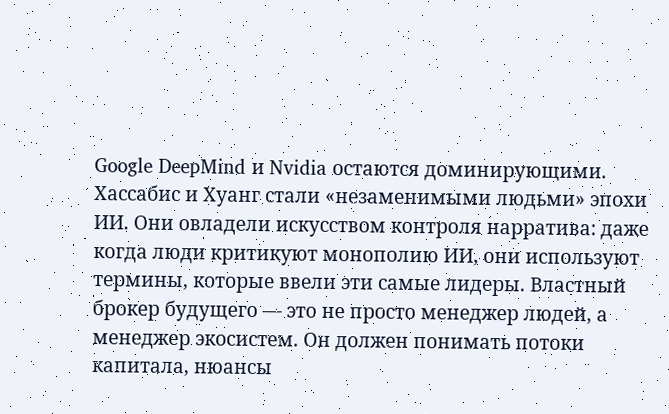Google DeepMind и Nvidia остаются доминирующими. Хассабис и Хуанг стали «незаменимыми людьми» эпохи ИИ. Они овладели искусством контроля нарратива: даже когда люди критикуют монополию ИИ, они используют термины, которые ввели эти самые лидеры. Властный брокер будущего — это не просто менеджер людей, а менеджер экосистем. Он должен понимать потоки капитала, нюансы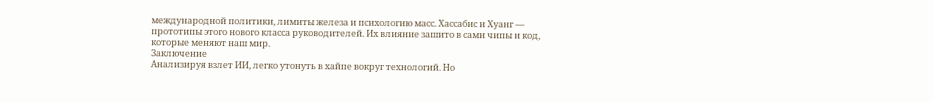международной политики, лимиты железа и психологию масс. Хассабис и Хуанг — прототипы этого нового класса руководителей. Их влияние зашито в сами чипы и код, которые меняют наш мир.
Заключение
Анализируя взлет ИИ, легко утонуть в хайпе вокруг технологий. Но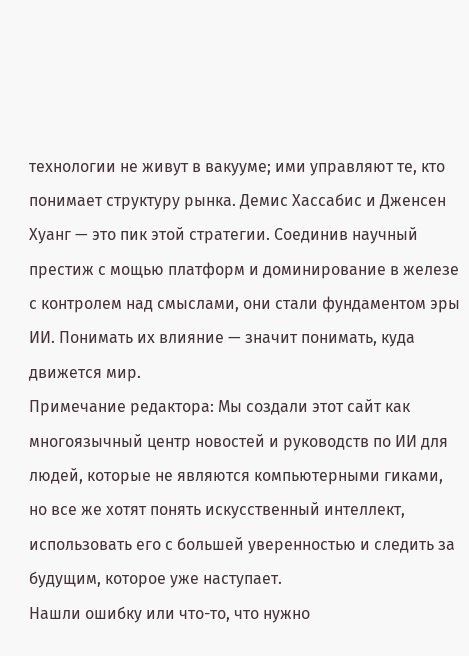технологии не живут в вакууме; ими управляют те, кто понимает структуру рынка. Демис Хассабис и Дженсен Хуанг — это пик этой стратегии. Соединив научный престиж с мощью платформ и доминирование в железе с контролем над смыслами, они стали фундаментом эры ИИ. Понимать их влияние — значит понимать, куда движется мир.
Примечание редактора: Мы создали этот сайт как многоязычный центр новостей и руководств по ИИ для людей, которые не являются компьютерными гиками, но все же хотят понять искусственный интеллект, использовать его с большей уверенностью и следить за будущим, которое уже наступает.
Нашли ошибку или что-то, что нужно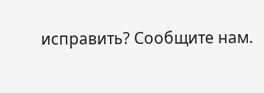исправить? Сообщите нам.